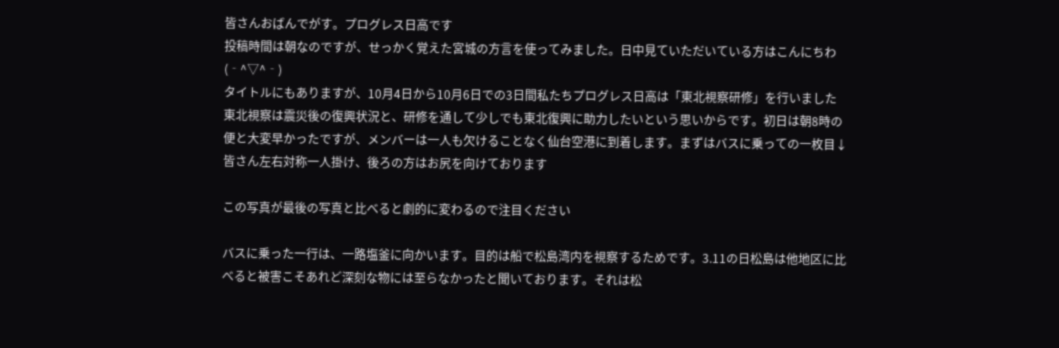皆さんおばんでがす。プログレス日高です
投稿時間は朝なのですが、せっかく覚えた宮城の方言を使ってみました。日中見ていただいている方はこんにちわ(‐^▽^‐)
タイトルにもありますが、10月4日から10月6日での3日間私たちプログレス日高は「東北視察研修」を行いました
東北視察は震災後の復興状況と、研修を通して少しでも東北復興に助力したいという思いからです。初日は朝8時の便と大変早かったですが、メンバーは一人も欠けることなく仙台空港に到着します。まずはバスに乗っての一枚目↓
皆さん左右対称一人掛け、後ろの方はお尻を向けております

この写真が最後の写真と比べると劇的に変わるので注目ください

バスに乗った一行は、一路塩釜に向かいます。目的は船で松島湾内を視察するためです。3.11の日松島は他地区に比べると被害こそあれど深刻な物には至らなかったと聞いております。それは松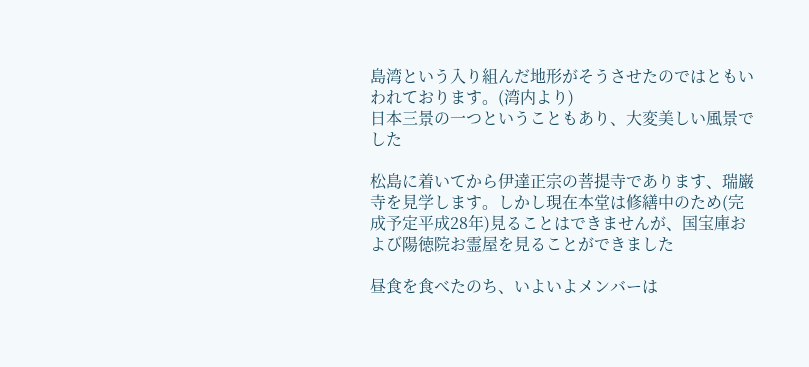島湾という入り組んだ地形がそうさせたのではともいわれております。(湾内より)
日本三景の一つということもあり、大変美しい風景でした

松島に着いてから伊達正宗の菩提寺であります、瑞巌寺を見学します。しかし現在本堂は修繕中のため(完成予定平成28年)見ることはできませんが、国宝庫および陽徳院お霊屋を見ることができました

昼食を食べたのち、いよいよメンバーは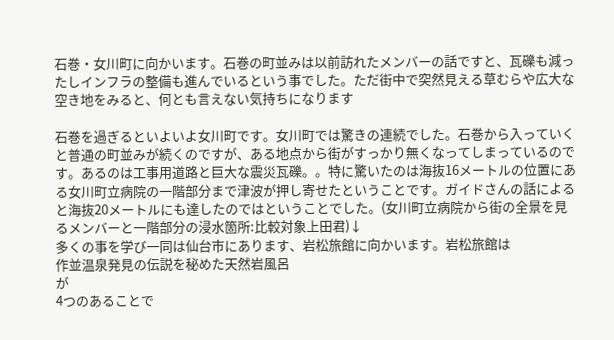石巻・女川町に向かいます。石巻の町並みは以前訪れたメンバーの話ですと、瓦礫も減ったしインフラの整備も進んでいるという事でした。ただ街中で突然見える草むらや広大な空き地をみると、何とも言えない気持ちになります

石巻を過ぎるといよいよ女川町です。女川町では驚きの連続でした。石巻から入っていくと普通の町並みが続くのですが、ある地点から街がすっかり無くなってしまっているのです。あるのは工事用道路と巨大な震災瓦礫。。特に驚いたのは海抜16メートルの位置にある女川町立病院の一階部分まで津波が押し寄せたということです。ガイドさんの話によると海抜20メートルにも達したのではということでした。(女川町立病院から街の全景を見るメンバーと一階部分の浸水箇所:比較対象上田君)↓
多くの事を学び一同は仙台市にあります、岩松旅館に向かいます。岩松旅館は
作並温泉発見の伝説を秘めた天然岩風呂
が
4つのあることで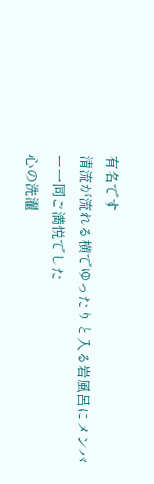有名です
清流が流れる横でゆったりと入る岩風呂にメンバー一同ご満悦でした
心の洗濯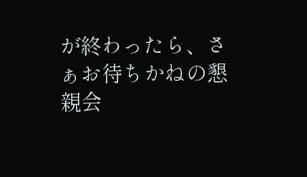が終わったら、さぁお待ちかねの懇親会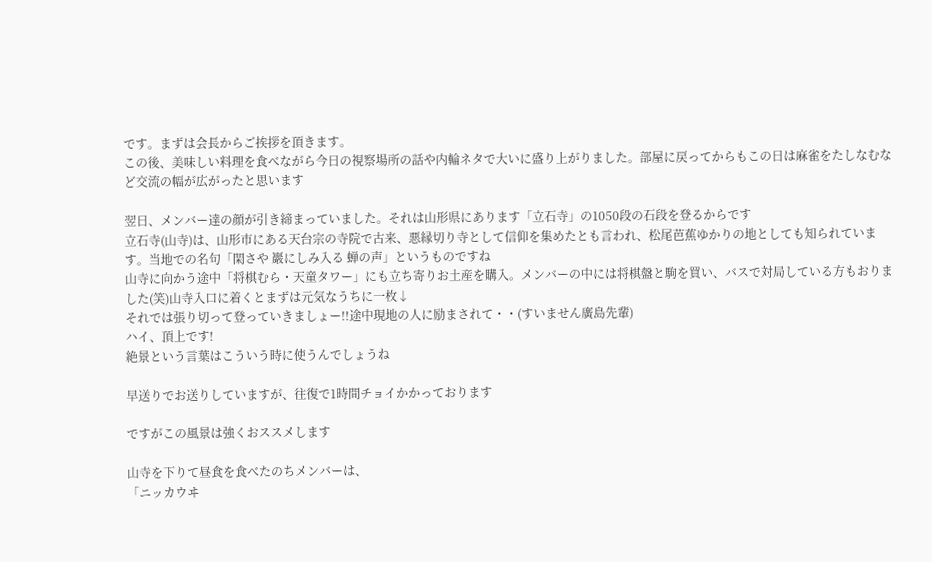です。まずは会長からご挨拶を頂きます。
この後、美味しい料理を食べながら今日の視察場所の話や内輪ネタで大いに盛り上がりました。部屋に戻ってからもこの日は麻雀をたしなむなど交流の幅が広がったと思います

翌日、メンバー達の顔が引き締まっていました。それは山形県にあります「立石寺」の1050段の石段を登るからです
立石寺(山寺)は、山形市にある天台宗の寺院で古来、悪縁切り寺として信仰を集めたとも言われ、松尾芭蕉ゆかりの地としても知られています。当地での名句「閑さや 巖にしみ入る 蝉の声」というものですね
山寺に向かう途中「将棋むら・天童タワー」にも立ち寄りお土産を購入。メンバーの中には将棋盤と駒を買い、バスで対局している方もおりました(笑)山寺入口に着くとまずは元気なうちに一枚↓
それでは張り切って登っていきましょー!!途中現地の人に励まされて・・(すいません廣島先輩)
ハイ、頂上です!
絶景という言葉はこういう時に使うんでしょうね

早送りでお送りしていますが、往復で1時間チョイかかっております

ですがこの風景は強くおススメします

山寺を下りて昼食を食べたのちメンバーは、
「ニッカウヰ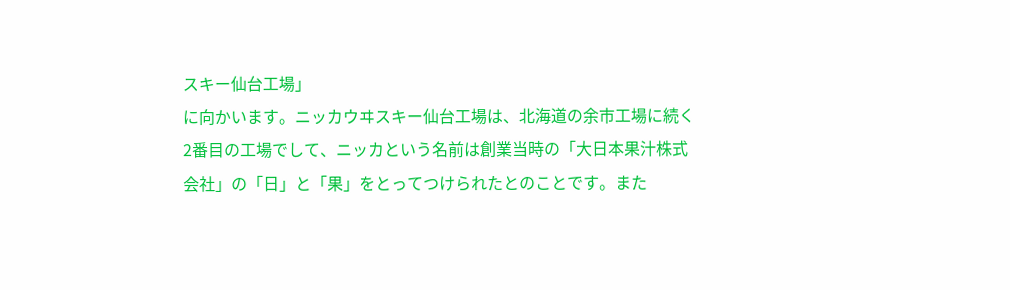スキー仙台工場」
に向かいます。ニッカウヰスキー仙台工場は、北海道の余市工場に続く2番目の工場でして、ニッカという名前は創業当時の「大日本果汁株式会社」の「日」と「果」をとってつけられたとのことです。また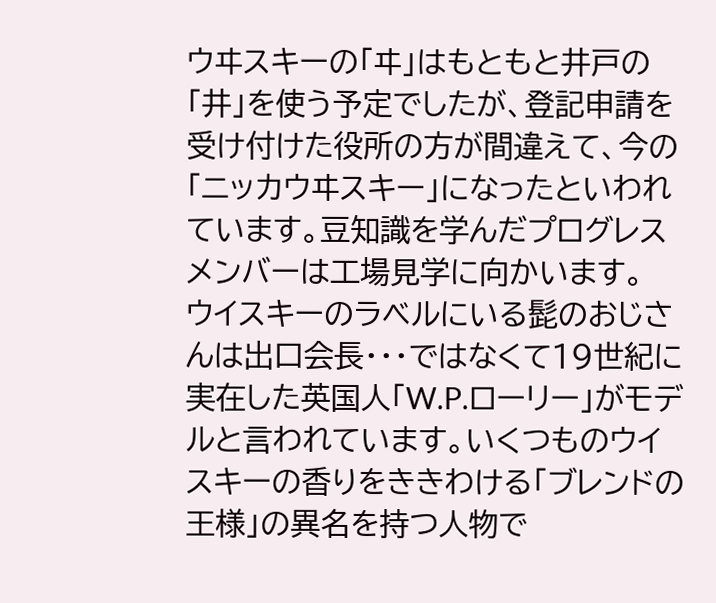ウヰスキーの「ヰ」はもともと井戸の「井」を使う予定でしたが、登記申請を受け付けた役所の方が間違えて、今の「ニッカウヰスキー」になったといわれています。豆知識を学んだプログレスメンバーは工場見学に向かいます。
ウイスキーのラベルにいる髭のおじさんは出口会長・・・ではなくて19世紀に実在した英国人「W.P.ローリー」がモデルと言われています。いくつものウイスキーの香りをききわける「ブレンドの王様」の異名を持つ人物で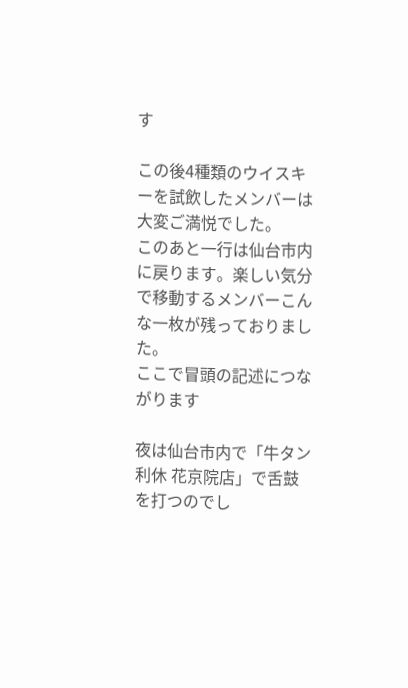す

この後4種類のウイスキーを試飲したメンバーは大変ご満悦でした。
このあと一行は仙台市内に戻ります。楽しい気分で移動するメンバーこんな一枚が残っておりました。
ここで冒頭の記述につながります

夜は仙台市内で「牛タン 利休 花京院店」で舌鼓を打つのでし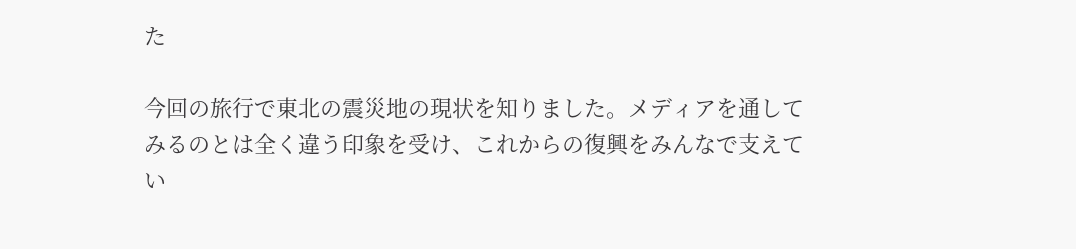た

今回の旅行で東北の震災地の現状を知りました。メディアを通してみるのとは全く違う印象を受け、これからの復興をみんなで支えてい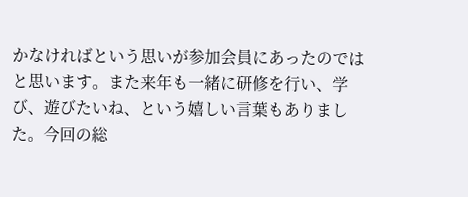かなければという思いが参加会員にあったのではと思います。また来年も一緒に研修を行い、学び、遊びたいね、という嬉しい言葉もありました。今回の総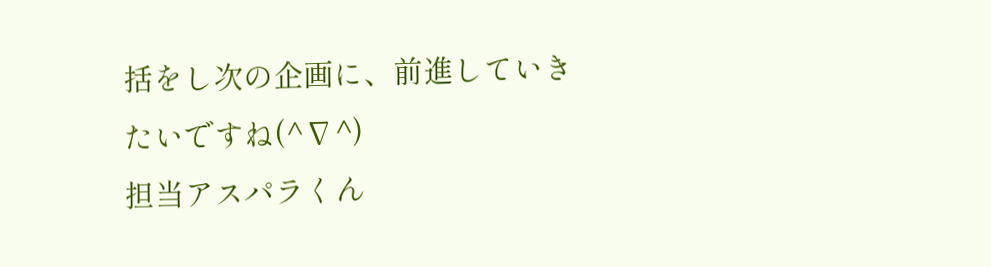括をし次の企画に、前進していきたいですね(^∇^)
担当アスパラくん